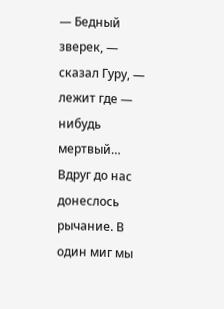— Бедный зверек, — сказал Гуру, — лежит где — нибудь мертвый…
Вдруг до нас донеслось рычание. В один миг мы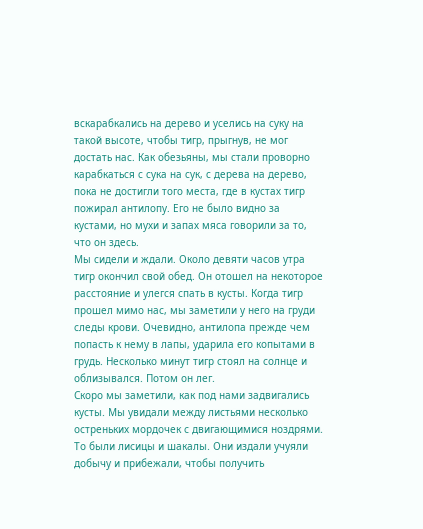вскарабкались на дерево и уселись на суку на такой высоте, чтобы тигр, прыгнув, не мог достать нас. Как обезьяны, мы стали проворно карабкаться с сука на сук, с дерева на дерево, пока не достигли того места, где в кустах тигр пожирал антилопу. Его не было видно за кустами, но мухи и запах мяса говорили за то, что он здесь.
Мы сидели и ждали. Около девяти часов утра тигр окончил свой обед. Он отошел на некоторое расстояние и улегся спать в кусты. Когда тигр прошел мимо нас, мы заметили у него на груди следы крови. Очевидно, антилопа прежде чем попасть к нему в лапы, ударила его копытами в грудь. Несколько минут тигр стоял на солнце и облизывался. Потом он лег.
Скоро мы заметили, как под нами задвигались кусты. Мы увидали между листьями несколько остреньких мордочек с двигающимися ноздрями. То были лисицы и шакалы. Они издали учуяли добычу и прибежали, чтобы получить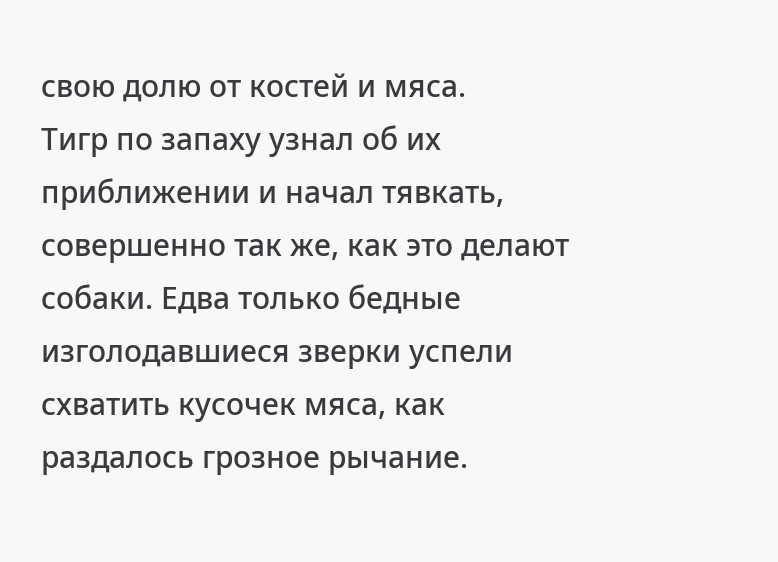свою долю от костей и мяса.
Тигр по запаху узнал об их приближении и начал тявкать, совершенно так же, как это делают собаки. Едва только бедные изголодавшиеся зверки успели схватить кусочек мяса, как раздалось грозное рычание.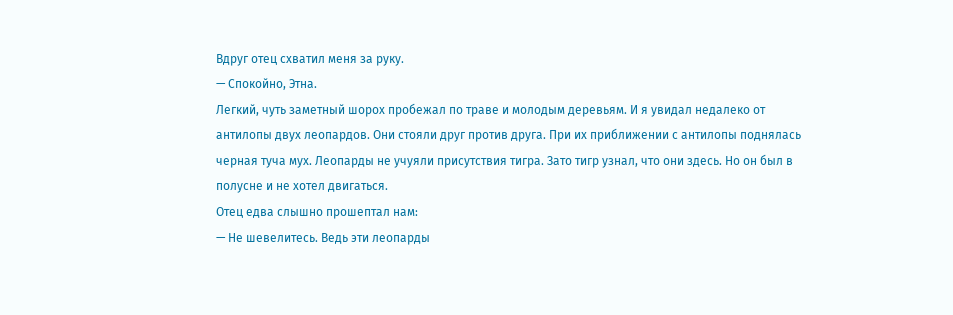Вдруг отец схватил меня за руку.
— Спокойно, Этна.
Легкий, чуть заметный шорох пробежал по траве и молодым деревьям. И я увидал недалеко от антилопы двух леопардов. Они стояли друг против друга. При их приближении с антилопы поднялась черная туча мух. Леопарды не учуяли присутствия тигра. Зато тигр узнал, что они здесь. Но он был в полусне и не хотел двигаться.
Отец едва слышно прошептал нам:
— Не шевелитесь. Ведь эти леопарды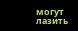могут лазить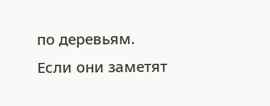по деревьям. Если они заметят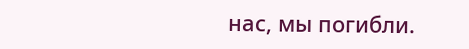нас, мы погибли.